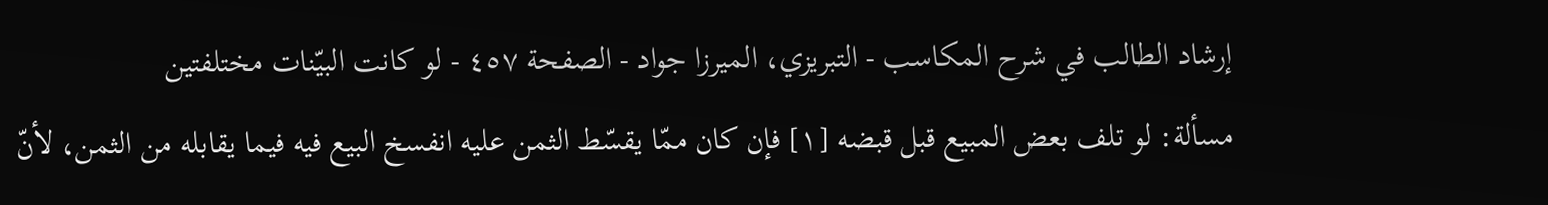إرشاد الطالب في شرح المكاسب - التبريزي، الميرزا جواد - الصفحة ٤٥٧ - لو كانت البيّنات مختلفتين
مسألة: لو تلف بعض المبيع قبل قبضه [١] فإن كان ممّا يقسّط الثمن عليه انفسخ البيع فيه فيما يقابله من الثمن، لأنّ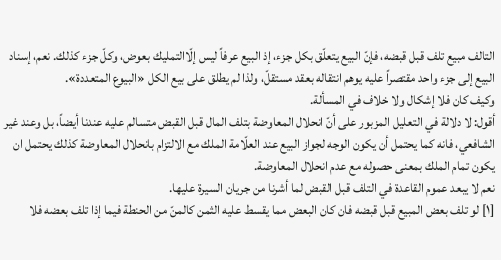التالف مبيع تلف قبل قبضه، فإنّ البيع يتعلّق بكل جزء، إذ البيع عرفاً ليس إلّاالتمليك بعوض، وكلّ جزء كذلك. نعم، إسناد البيع إلى جزء واحد مقتصراً عليه يوهم انتقاله بعقد مستقلّ، ولذا لم يطلق على بيع الكل «البيوع المتعددة».
وكيف كان فلا إشكال ولا خلاف في المسألة.
أقول: لا دلالة في التعليل المزبور على أنّ انحلال المعاوضة بتلف المال قبل القبض متسالم عليه عندنا أيضاً، بل وعند غير الشافعي، فانه كما يحتمل أن يكون الوجه لجواز البيع عند العلّامة الملك مع الالتزام بانحلال المعاوضة كذلك يحتمل ان يكون تمام الملك بمعنى حصوله مع عدم انحلال المعاوضة.
نعم لا يبعد عموم القاعدة في التلف قبل القبض لما أشرنا من جريان السيرة عليها.
[١] لو تلف بعض المبيع قبل قبضه فان كان البعض مما يقسط عليه الثمن كالمنّ من الحنطة فيما إذا تلف بعضه فلا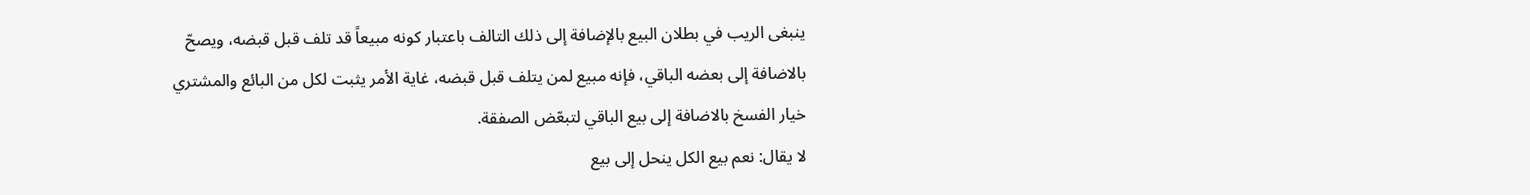ينبغى الريب في بطلان البيع بالإضافة إلى ذلك التالف باعتبار كونه مبيعاً قد تلف قبل قبضه، ويصحّ بالاضافة إلى بعضه الباقي، فإنه مبيع لمن يتلف قبل قبضه، غاية الأمر يثبت لكل من البائع والمشتري خيار الفسخ بالاضافة إلى بيع الباقي لتبعّض الصفقة.
لا يقال: نعم بيع الكل ينحل إلى بيع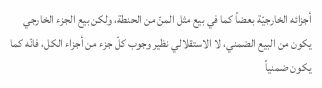أجزائه الخارجيّة بعضاً كما في بيع مثل المنّ من الحنطة، ولكن بيع الجزء الخارجي يكون من البيع الضمني، لا الاستقلالي نظير وجوب كلّ جزء من أجزاء الكل، فانّه كما يكون ضمنياً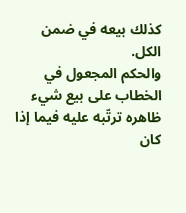كذلك بيعه في ضمن الكل.
والحكم المجعول في الخطاب على بيع شيء ظاهره ترتّبه عليه فيما إذا كان